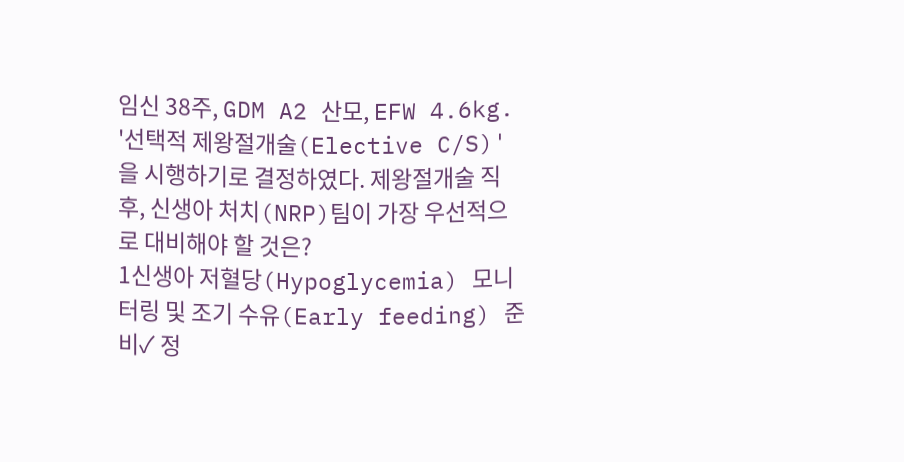임신 38주, GDM A2 산모, EFW 4.6kg. '선택적 제왕절개술(Elective C/S)'을 시행하기로 결정하였다. 제왕절개술 직후, 신생아 처치(NRP)팀이 가장 우선적으로 대비해야 할 것은?
1신생아 저혈당(Hypoglycemia) 모니터링 및 조기 수유(Early feeding) 준비✓ 정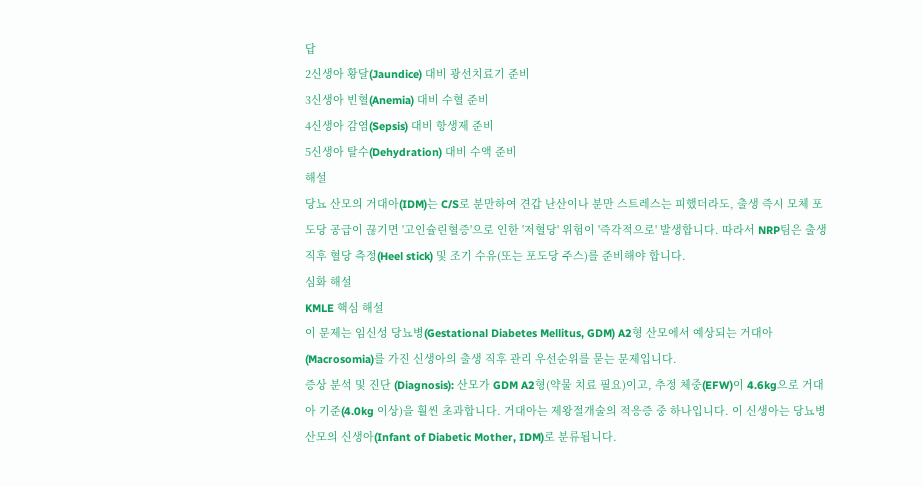답
2신생아 황달(Jaundice) 대비 광선치료기 준비
3신생아 빈혈(Anemia) 대비 수혈 준비
4신생아 감염(Sepsis) 대비 항생제 준비
5신생아 탈수(Dehydration) 대비 수액 준비
해설
당뇨 산모의 거대아(IDM)는 C/S로 분만하여 견갑 난산이나 분만 스트레스는 피했더라도, 출생 즉시 모체 포도당 공급이 끊기면 '고인슐린혈증'으로 인한 '저혈당' 위험이 '즉각적으로' 발생합니다. 따라서 NRP팀은 출생 직후 혈당 측정(Heel stick) 및 조기 수유(또는 포도당 주스)를 준비해야 합니다.
심화 해설
KMLE 핵심 해설
이 문제는 임신성 당뇨병(Gestational Diabetes Mellitus, GDM) A2형 산모에서 예상되는 거대아(Macrosomia)를 가진 신생아의 출생 직후 관리 우선순위를 묻는 문제입니다.
증상 분석 및 진단 (Diagnosis): 산모가 GDM A2형(약물 치료 필요)이고, 추정 체중(EFW)이 4.6kg으로 거대아 기준(4.0kg 이상)을 훨씬 초과합니다. 거대아는 제왕절개술의 적응증 중 하나입니다. 이 신생아는 당뇨병 산모의 신생아(Infant of Diabetic Mother, IDM)로 분류됩니다.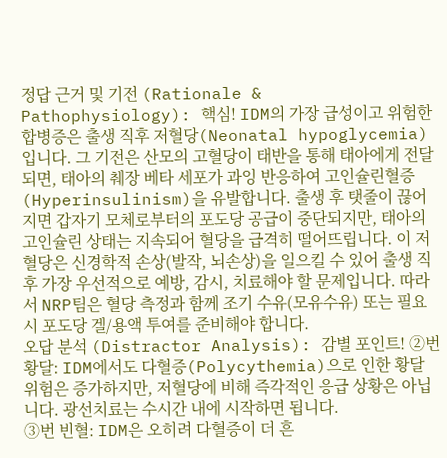정답 근거 및 기전 (Rationale & Pathophysiology): 핵심! IDM의 가장 급성이고 위험한 합병증은 출생 직후 저혈당(Neonatal hypoglycemia)입니다. 그 기전은 산모의 고혈당이 태반을 통해 태아에게 전달되면, 태아의 췌장 베타 세포가 과잉 반응하여 고인슐린혈증(Hyperinsulinism)을 유발합니다. 출생 후 탯줄이 끊어지면 갑자기 모체로부터의 포도당 공급이 중단되지만, 태아의 고인슐린 상태는 지속되어 혈당을 급격히 떨어뜨립니다. 이 저혈당은 신경학적 손상(발작, 뇌손상)을 일으킬 수 있어 출생 직후 가장 우선적으로 예방, 감시, 치료해야 할 문제입니다. 따라서 NRP팀은 혈당 측정과 함께 조기 수유(모유수유) 또는 필요시 포도당 겔/용액 투여를 준비해야 합니다.
오답 분석 (Distractor Analysis): 감별 포인트! ②번 황달: IDM에서도 다혈증(Polycythemia)으로 인한 황달 위험은 증가하지만, 저혈당에 비해 즉각적인 응급 상황은 아닙니다. 광선치료는 수시간 내에 시작하면 됩니다.
③번 빈혈: IDM은 오히려 다혈증이 더 흔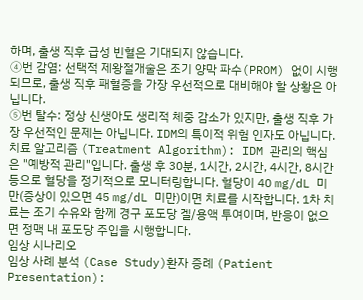하며, 출생 직후 급성 빈혈은 기대되지 않습니다.
④번 감염: 선택적 제왕절개술은 조기 양막 파수(PROM) 없이 시행되므로, 출생 직후 패혈증을 가장 우선적으로 대비해야 할 상황은 아닙니다.
⑤번 탈수: 정상 신생아도 생리적 체중 감소가 있지만, 출생 직후 가장 우선적인 문제는 아닙니다. IDM의 특이적 위험 인자도 아닙니다.
치료 알고리즘 (Treatment Algorithm): IDM 관리의 핵심은 "예방적 관리"입니다. 출생 후 30분, 1시간, 2시간, 4시간, 8시간 등으로 혈당을 정기적으로 모니터링합니다. 혈당이 40 mg/dL 미만(증상이 있으면 45 mg/dL 미만)이면 치료를 시작합니다. 1차 치료는 조기 수유와 함께 경구 포도당 겔/용액 투여이며, 반응이 없으면 정맥 내 포도당 주입을 시행합니다.
임상 시나리오
임상 사례 분석 (Case Study)환자 증례 (Patient Presentation):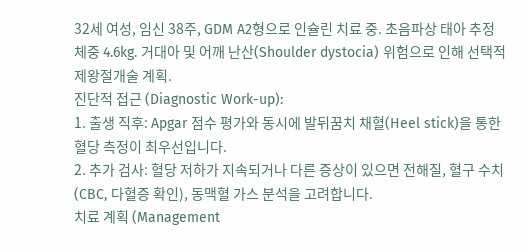32세 여성, 임신 38주, GDM A2형으로 인슐린 치료 중. 초음파상 태아 추정 체중 4.6kg. 거대아 및 어깨 난산(Shoulder dystocia) 위험으로 인해 선택적 제왕절개술 계획.
진단적 접근 (Diagnostic Work-up):
1. 출생 직후: Apgar 점수 평가와 동시에 발뒤꿈치 채혈(Heel stick)을 통한 혈당 측정이 최우선입니다.
2. 추가 검사: 혈당 저하가 지속되거나 다른 증상이 있으면 전해질, 혈구 수치(CBC, 다혈증 확인), 동맥혈 가스 분석을 고려합니다.
치료 계획 (Management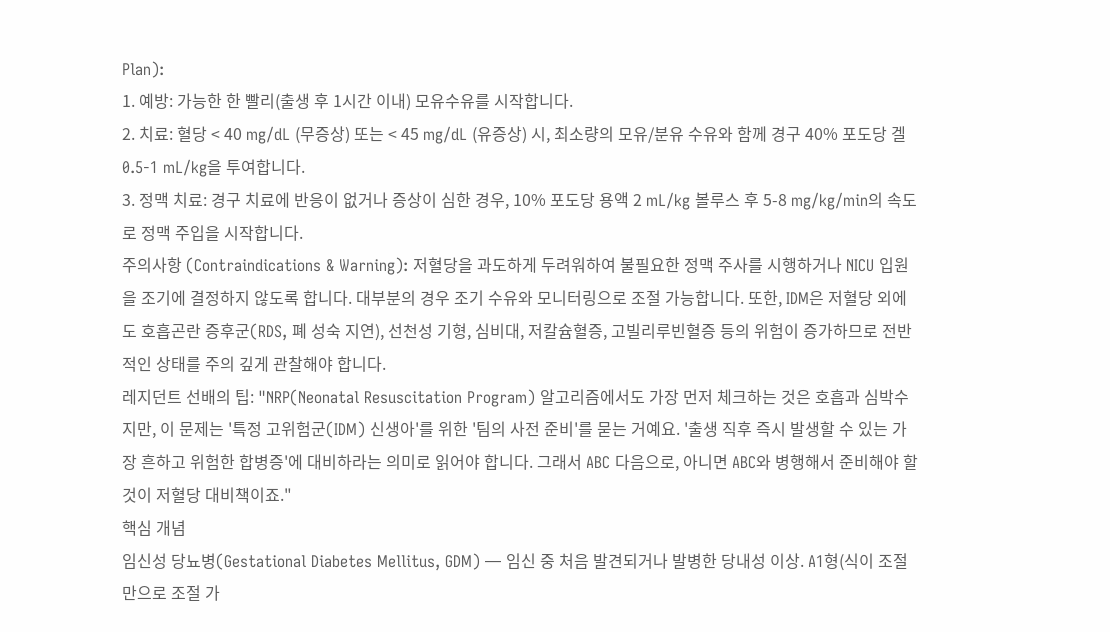Plan):
1. 예방: 가능한 한 빨리(출생 후 1시간 이내) 모유수유를 시작합니다.
2. 치료: 혈당 < 40 mg/dL (무증상) 또는 < 45 mg/dL (유증상) 시, 최소량의 모유/분유 수유와 함께 경구 40% 포도당 겔 0.5-1 mL/kg을 투여합니다.
3. 정맥 치료: 경구 치료에 반응이 없거나 증상이 심한 경우, 10% 포도당 용액 2 mL/kg 볼루스 후 5-8 mg/kg/min의 속도로 정맥 주입을 시작합니다.
주의사항 (Contraindications & Warning): 저혈당을 과도하게 두려워하여 불필요한 정맥 주사를 시행하거나 NICU 입원을 조기에 결정하지 않도록 합니다. 대부분의 경우 조기 수유와 모니터링으로 조절 가능합니다. 또한, IDM은 저혈당 외에도 호흡곤란 증후군(RDS, 폐 성숙 지연), 선천성 기형, 심비대, 저칼슘혈증, 고빌리루빈혈증 등의 위험이 증가하므로 전반적인 상태를 주의 깊게 관찰해야 합니다.
레지던트 선배의 팁: "NRP(Neonatal Resuscitation Program) 알고리즘에서도 가장 먼저 체크하는 것은 호흡과 심박수지만, 이 문제는 '특정 고위험군(IDM) 신생아'를 위한 '팀의 사전 준비'를 묻는 거예요. '출생 직후 즉시 발생할 수 있는 가장 흔하고 위험한 합병증'에 대비하라는 의미로 읽어야 합니다. 그래서 ABC 다음으로, 아니면 ABC와 병행해서 준비해야 할 것이 저혈당 대비책이죠."
핵심 개념
임신성 당뇨병(Gestational Diabetes Mellitus, GDM) — 임신 중 처음 발견되거나 발병한 당내성 이상. A1형(식이 조절만으로 조절 가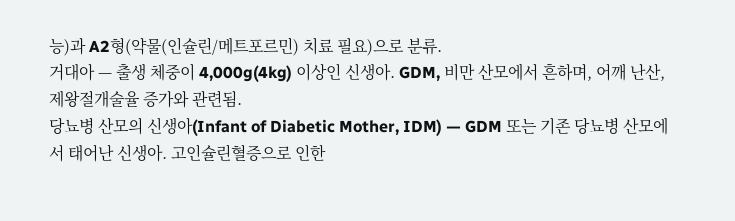능)과 A2형(약물(인슐린/메트포르민) 치료 필요)으로 분류.
거대아 — 출생 체중이 4,000g(4kg) 이상인 신생아. GDM, 비만 산모에서 흔하며, 어깨 난산, 제왕절개술율 증가와 관련됨.
당뇨병 산모의 신생아(Infant of Diabetic Mother, IDM) — GDM 또는 기존 당뇨병 산모에서 태어난 신생아. 고인슐린혈증으로 인한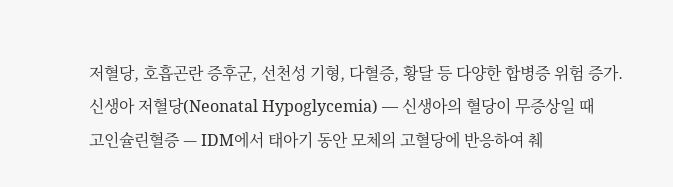저혈당, 호흡곤란 증후군, 선천성 기형, 다혈증, 황달 등 다양한 합병증 위험 증가.
신생아 저혈당(Neonatal Hypoglycemia) — 신생아의 혈당이 무증상일 때
고인슐린혈증 — IDM에서 태아기 동안 모체의 고혈당에 반응하여 췌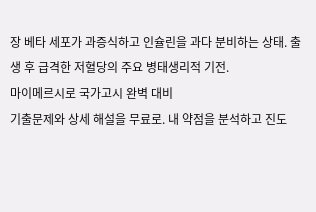장 베타 세포가 과증식하고 인슐린을 과다 분비하는 상태. 출생 후 급격한 저혈당의 주요 병태생리적 기전.
마이메르시로 국가고시 완벽 대비
기출문제와 상세 해설을 무료로. 내 약점을 분석하고 진도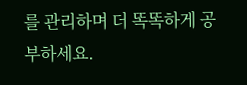를 관리하며 더 똑똑하게 공부하세요.